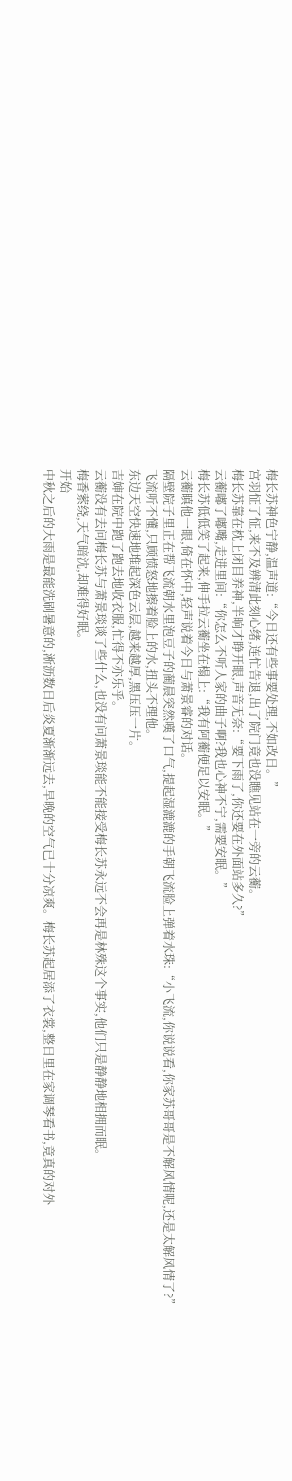梅长苏神色宁静,温声道:“今日还有些事要处理,不如改日。”
宫羽怔了怔,来不及辨清此刻心绪,连忙告退,出了院门竟也没瞧见站在一旁的云蘅。
梅长苏靠在枕上闭目养神,半晌才睁开眼,声音无奈:“要下雨了,你还要在外面站多久?”
云蘅嘟了嘟嘴,走进里间:“你怎么不听人家的曲子啊?我也心神不宁,需要安眠。”
梅长苏低低笑了起来,伸手拉云蘅坐在榻上:“我有阿蘅便足以安眠。”
云蘅瞋他一眼,倚在怀中,轻声说着今日与萧景睿的对话。
隔壁院子里正在帮飞流朝水里泡豆子的蔺晨突然嘆了口气,提起湿漉漉的手朝飞流脸上弹着水珠:“小飞流,你说说看,你家苏哥哥是不解风情呢,还是太解风情了?”
飞流听不懂,只顾愤怒地擦着脸上的水,扭头不理他。
东边天空快速地堆起深色云层,越来越厚,黑压压一片。
吉婶在院中跑了跑去地收衣服,忙得不亦乐乎。
云蘅没有去问梅长苏与萧景琰谈了些什么,也没有问萧景琰能不能接受梅长苏永远不会再是林殊这个事实,他们只是静静地相拥而眠。
梅香萦绕,天气暗沈,却难得好眠。
开始
中秋之后的大雨是最能洗刷暑意的,淅沥数日后炎夏渐渐远去,早晚的空气已十分凉爽。梅长苏起居添了衣裳,整日里在家调琴看书,竟真的对外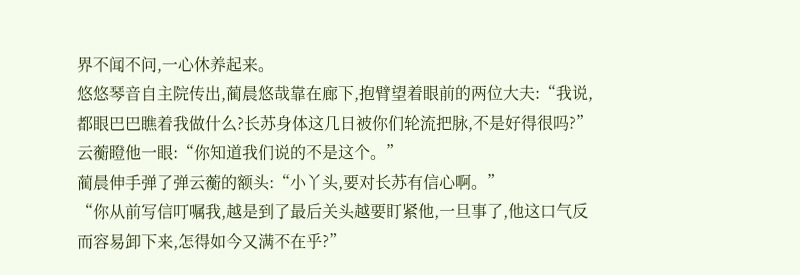界不闻不问,一心休养起来。
悠悠琴音自主院传出,蔺晨悠哉靠在廊下,抱臂望着眼前的两位大夫:“我说,都眼巴巴瞧着我做什么?长苏身体这几日被你们轮流把脉,不是好得很吗?”
云蘅瞪他一眼:“你知道我们说的不是这个。”
蔺晨伸手弹了弹云蘅的额头:“小丫头,要对长苏有信心啊。”
“你从前写信叮嘱我,越是到了最后关头越要盯紧他,一旦事了,他这口气反而容易卸下来,怎得如今又满不在乎?”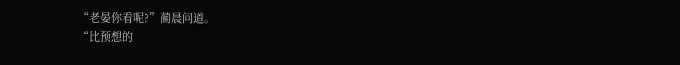“老晏你看呢?”蔺晨问道。
“比预想的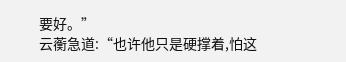要好。”
云蘅急道:“也许他只是硬撑着,怕这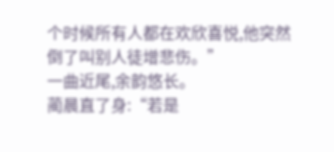个时候所有人都在欢欣喜悦,他突然倒了叫别人徒增悲伤。”
一曲近尾,余韵悠长。
蔺晨直了身:“若是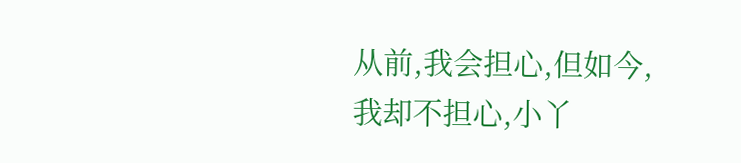从前,我会担心,但如今,我却不担心,小丫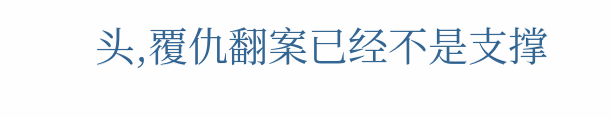头,覆仇翻案已经不是支撑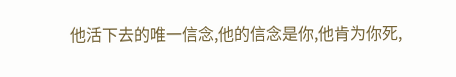他活下去的唯一信念,他的信念是你,他肯为你死,